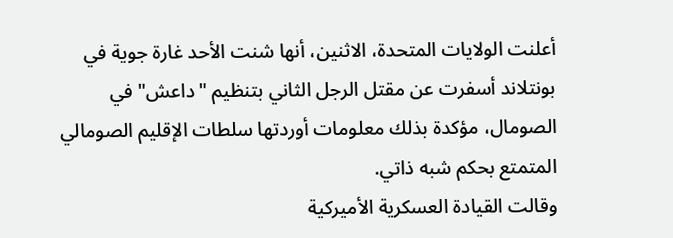أعلنت الولايات المتحدة، الاثنين، أنها شنت الأحد غارة جوية في بونتلاند أسفرت عن مقتل الرجل الثاني بتنظيم "داعش" في الصومال، مؤكدة بذلك معلومات أوردتها سلطات الإقليم الصومالي المتمتع بحكم شبه ذاتي.
وقالت القيادة العسكرية الأميركية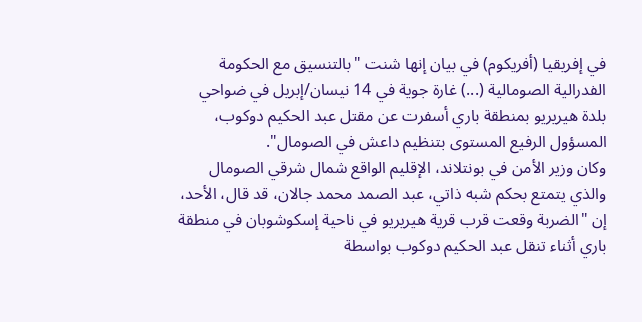في إفريقيا (أفريكوم) في بيان إنها شنت "بالتنسيق مع الحكومة الفدرالية الصومالية (...) غارة جوية في 14 نيسان/إبريل في ضواحي بلدة هيريريو بمنطقة باري أسفرت عن مقتل عبد الحكيم دوكوب، المسؤول الرفيع المستوى بتنظيم داعش في الصومال".
وكان وزير الأمن في بونتلاند، الإقليم الواقع شمال شرقي الصومال والذي يتمتع بحكم شبه ذاتي، عبد الصمد محمد جالان، قد قال، الأحد، إن "الضربة وقعت قرب قرية هيريريو في ناحية إسكوشوبان في منطقة باري أثناء تنقل عبد الحكيم دوكوب بواسطة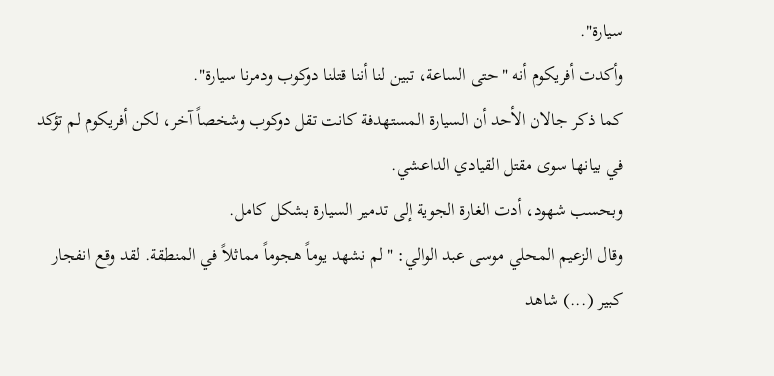سيارة".
وأكدت أفريكوم أنه "حتى الساعة، تبين لنا أننا قتلنا دوكوب ودمرنا سيارة".
كما ذكر جالان الأحد أن السيارة المستهدفة كانت تقل دوكوب وشخصاً آخر، لكن أفريكوم لم تؤكد في بيانها سوى مقتل القيادي الداعشي.
وبحسب شهود، أدت الغارة الجوية إلى تدمير السيارة بشكل كامل.
وقال الزعيم المحلي موسى عبد الوالي: "لم نشهد يوماً هجوماً مماثلاً في المنطقة. لقد وقع انفجار كبير (...) شاهد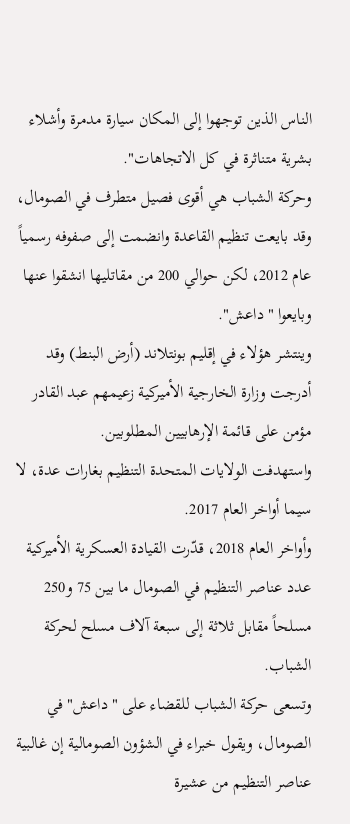الناس الذين توجهوا إلى المكان سيارة مدمرة وأشلاء بشرية متناثرة في كل الاتجاهات".
وحركة الشباب هي أقوى فصيل متطرف في الصومال، وقد بايعت تنظيم القاعدة وانضمت إلى صفوفه رسمياً عام 2012، لكن حوالي 200 من مقاتليها انشقوا عنها وبايعوا "داعش".
وينتشر هؤلاء في إقليم بونتلاند (أرض البنط) وقد أدرجت وزارة الخارجية الأميركية زعيمهم عبد القادر مؤمن على قائمة الإرهابيين المطلوبين.
واستهدفت الولايات المتحدة التنظيم بغارات عدة، لا سيما أواخر العام 2017.
وأواخر العام 2018، قدّرت القيادة العسكرية الأميركية عدد عناصر التنظيم في الصومال ما بين 75 و250 مسلحاً مقابل ثلاثة إلى سبعة آلاف مسلح لحركة الشباب.
وتسعى حركة الشباب للقضاء على "داعش" في الصومال، ويقول خبراء في الشؤون الصومالية إن غالبية عناصر التنظيم من عشيرة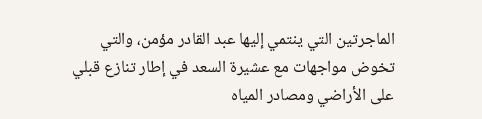الماجرتين التي ينتمي إليها عبد القادر مؤمن، والتي تخوض مواجهات مع عشيرة السعد في إطار تنازع قبلي على الأراضي ومصادر المياه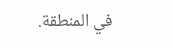في المنطقة.